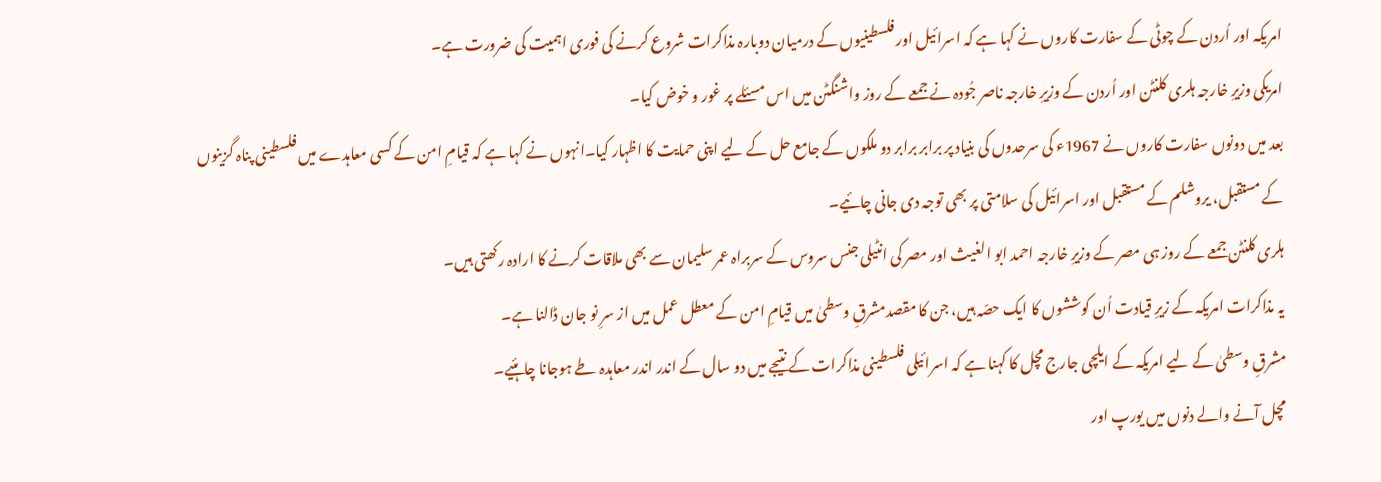امریکہ اور اُردن کے چوٹی کے سفارت کاروں نے کہا ہے کہ اسرائیل اور فلسطینیوں کے درمیان دوبارہ مذاکرات شروع کرنے کی فوری اہمیت کی ضرورت ہے۔
امریکی وزیرِ خارجہ ہلری کلنٹن اور اُردن کے وزیرِ خارجہ ناصر جُودہ نے جمعے کے روز واشنگٹن میں اس مسئلے پر غور و خوض کیا۔
بعد میں دونوں سفارت کاروں نے 1967ء کی سرحدوں کی بنیاد پر برابر برابر دو ملکوں کے جامع حل کے لیے اپنی حمایت کا اظہار کیا۔انہوں نے کہا ہے کہ قیامِ امن کے کسی معاہدے میں فلسطینی پناہ گزینوں کے مستقبل، یروشلم کے مستقبل اور اسرائیل کی سلامتی پر بھی توجہ دی جانی چائیے۔
ہلری کلنٹن جمعے کے روز ہی مصر کے وزیرِ خارجہ احمد ابو الغیث اور مصر کی انٹیلی جنس سروس کے سربراہ عمر سلیمان سے بھی ملاقات کرنے کا ارادہ رکھتی ہیں۔
یہ مذاکرات امریکہ کے زیرِ قیادت اُن کوششوں کا ایک حصّہ ہیں، جن کا مقصدمشرقِ وسطیٰ میں قیامِ امن کے معطل عمل میں از سرِ نو جان ڈالنا ہے۔
مشرقِ وسطیٰ کے لیے امریکہ کے ایلچی جارج مچل کا کہنا ہے کہ اسرائیلی فلسطینی مذاکرات کے نتیجے میں دو سال کے اندر اندر معاہدہ طے ہوجانا چاہئیے۔
مچل آنے والے دنوں میں یورپ اور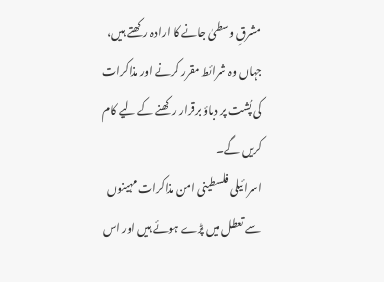مشرقِ وسطیٰ جانے کا ارادہ رکھتے ہیں، جہاں وہ شرائط مقرر کرنے اور مذاکرات کی پُشت پر دباؤ برقرار رکھنے کے لیے کام کریں گے۔
اسرائیلی فلسطینی امن مذاکرات مہینوں سے تعطل میں پڑے ہوئے ہیں اور اس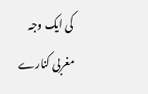کی ایک وجہ مغربی کنارے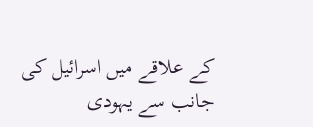کے علاقے میں اسرائیل کی جانب سے یہودی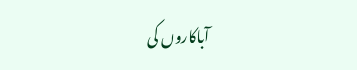آباکاروں کی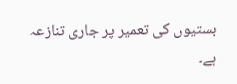بستیوں کی تعمیر پر جاری تنازعہ ہے۔